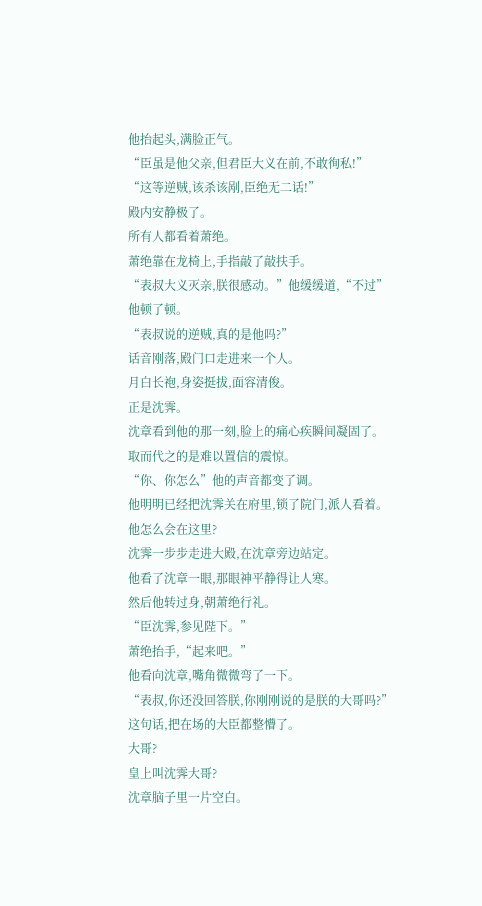他抬起头,满脸正气。
“臣虽是他父亲,但君臣大义在前,不敢徇私!”
“这等逆贼,该杀该剐,臣绝无二话!”
殿内安静极了。
所有人都看着萧绝。
萧绝靠在龙椅上,手指敲了敲扶手。
“表叔大义灭亲,朕很感动。”他缓缓道,“不过”
他顿了顿。
“表叔说的逆贼,真的是他吗?”
话音刚落,殿门口走进来一个人。
月白长袍,身姿挺拔,面容清俊。
正是沈霁。
沈章看到他的那一刻,脸上的痛心疾瞬间凝固了。
取而代之的是难以置信的震惊。
“你、你怎么”他的声音都变了调。
他明明已经把沈霁关在府里,锁了院门,派人看着。
他怎么会在这里?
沈霁一步步走进大殿,在沈章旁边站定。
他看了沈章一眼,那眼神平静得让人寒。
然后他转过身,朝萧绝行礼。
“臣沈霁,参见陛下。”
萧绝抬手,“起来吧。”
他看向沈章,嘴角微微弯了一下。
“表叔,你还没回答朕,你刚刚说的是朕的大哥吗?”
这句话,把在场的大臣都整懵了。
大哥?
皇上叫沈霁大哥?
沈章脑子里一片空白。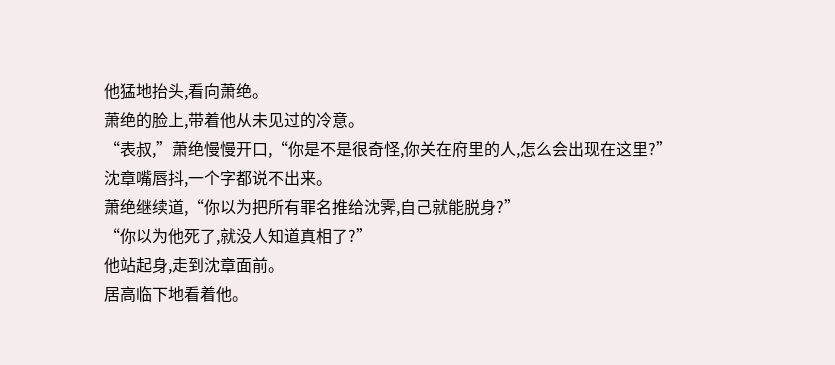他猛地抬头,看向萧绝。
萧绝的脸上,带着他从未见过的冷意。
“表叔,”萧绝慢慢开口,“你是不是很奇怪,你关在府里的人,怎么会出现在这里?”
沈章嘴唇抖,一个字都说不出来。
萧绝继续道,“你以为把所有罪名推给沈霁,自己就能脱身?”
“你以为他死了,就没人知道真相了?”
他站起身,走到沈章面前。
居高临下地看着他。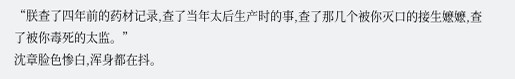“朕查了四年前的药材记录,查了当年太后生产时的事,查了那几个被你灭口的接生嬷嬷,查了被你毒死的太监。”
沈章脸色惨白,浑身都在抖。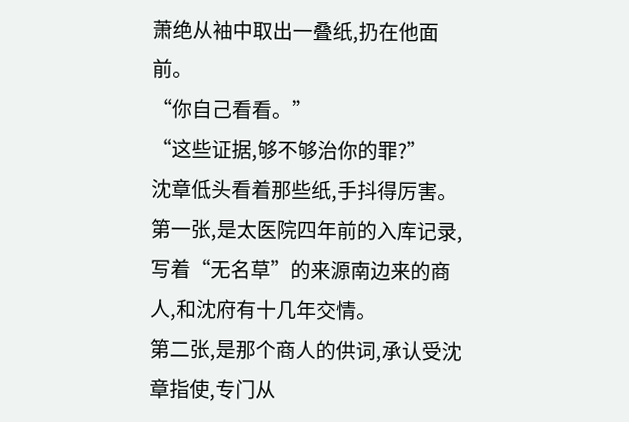萧绝从袖中取出一叠纸,扔在他面前。
“你自己看看。”
“这些证据,够不够治你的罪?”
沈章低头看着那些纸,手抖得厉害。
第一张,是太医院四年前的入库记录,写着“无名草”的来源南边来的商人,和沈府有十几年交情。
第二张,是那个商人的供词,承认受沈章指使,专门从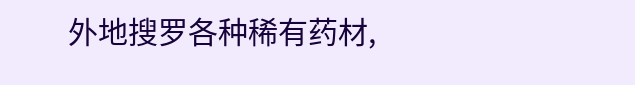外地搜罗各种稀有药材,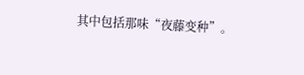其中包括那味“夜藤变种”。